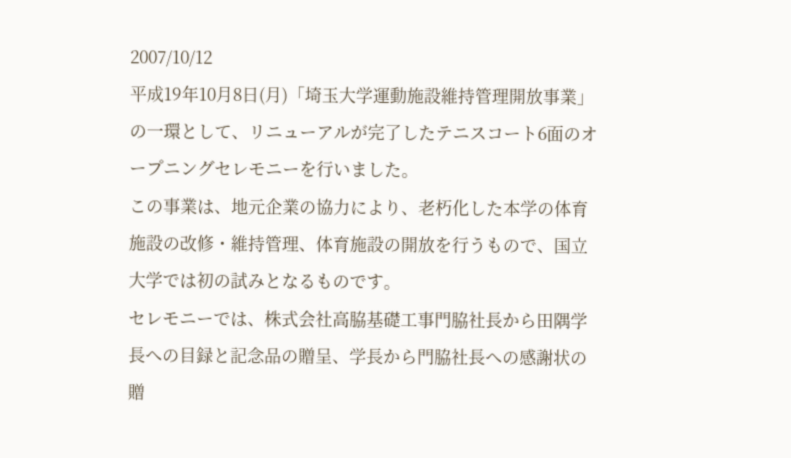2007/10/12
平成19年10月8日(月)「埼玉大学運動施設維持管理開放事業」の一環として、リニューアルが完了したテニスコート6面のオープニングセレモニーを行いました。
この事業は、地元企業の協力により、老朽化した本学の体育施設の改修・維持管理、体育施設の開放を行うもので、国立大学では初の試みとなるものです。
セレモニーでは、株式会社高脇基礎工事門脇社長から田隅学長への目録と記念品の贈呈、学長から門脇社長への感謝状の贈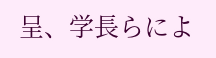呈、学長らによ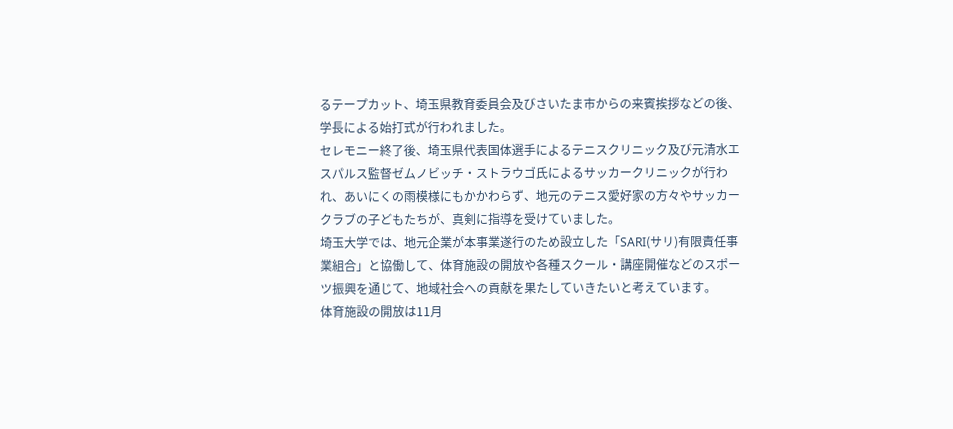るテープカット、埼玉県教育委員会及びさいたま市からの来賓挨拶などの後、学長による始打式が行われました。
セレモニー終了後、埼玉県代表国体選手によるテニスクリニック及び元清水エスパルス監督ゼムノビッチ・ストラウゴ氏によるサッカークリニックが行われ、あいにくの雨模様にもかかわらず、地元のテニス愛好家の方々やサッカークラブの子どもたちが、真剣に指導を受けていました。
埼玉大学では、地元企業が本事業遂行のため設立した「SARI(サリ)有限責任事業組合」と協働して、体育施設の開放や各種スクール・講座開催などのスポーツ振興を通じて、地域社会への貢献を果たしていきたいと考えています。
体育施設の開放は11月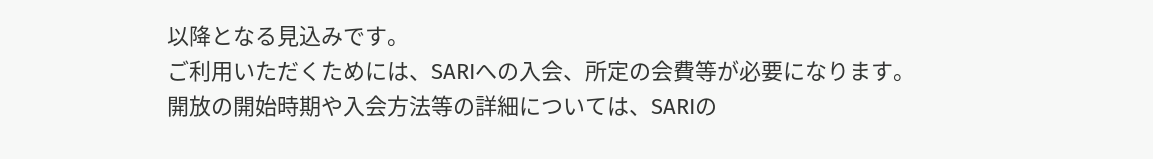以降となる見込みです。
ご利用いただくためには、SARIへの入会、所定の会費等が必要になります。
開放の開始時期や入会方法等の詳細については、SARIの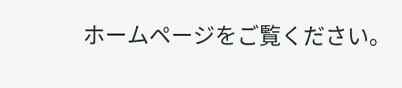ホームページをご覧ください。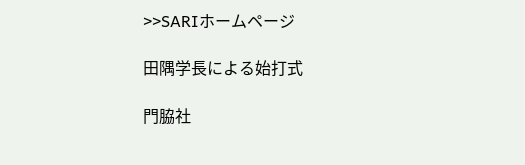>>SARIホームページ

田隅学長による始打式

門脇社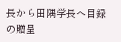長から田隅学長へ目録の贈呈